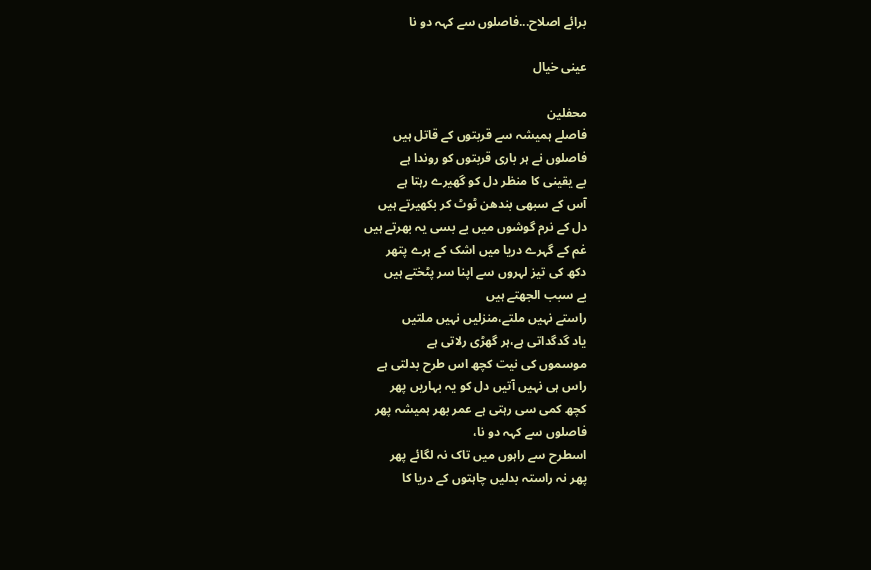برائے اصلاح...فاصلوں سے کہہ دو نا

عینی خیال

محفلین
فاصلے ہمیشہ سے قربتوں کے قاتل ہیں
فاصلوں نے ہر باری قربتوں کو روندا ہے
بے یقینی کا منظر دل کو گھیرے رہتا ہے
آس کے سبھی بندھن ٹوٹ کر بکھیرتے ہیں
دل کے نرم گوشوں میں بے بسی یہ بھرتے ہیں
غم کے گہرے دریا میں اشک کے ہرے پتھر
دکھ کی تیز لہروں سے اپنا سر پٹختے ہیں
بے سبب الجھتے ہیں
راستے نہیں ملتے،منزلیں نہیں ملتیں
یاد گدگداتی ہے،ہر گھڑی رلاتی ہے
موسموں کی نیت کچھ اس طرح بدلتی ہے
راس ہی نہیں آتیں دل کو یہ بہاریں پھر
کچھ کمی سی رہتی ہے عمر بھر ہمیشہ پھر
فاصلوں سے کہہ دو نا،
اسطرح سے راہوں میں تاک نہ لگائے پھر
پھر نہ راستہ بدلیں چاہتوں کے دریا کا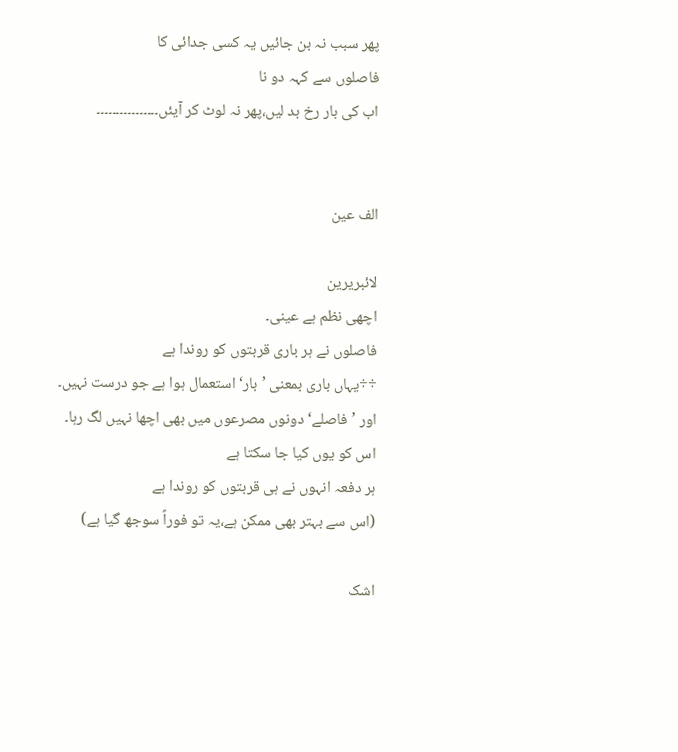پھر سبب نہ بن جائیں یہ کسی جدائی کا
فاصلوں سے کہہ دو نا
اب کی بار رخ بد لیں،پھر نہ لوٹ کر آیئں۔۔۔۔۔۔۔۔۔۔۔۔۔۔۔۔


الف عین

لائبریرین
اچھی نظم ہے عینی۔
فاصلوں نے ہر باری قربتوں کو روندا ہے
÷÷یہاں باری بمعنی ’بار‘ استعمال ہوا ہے جو درست نہیں۔ اور ’فاصلے‘ دونوں مصرعوں میں بھی اچھا نہیں لگ رہا۔ اس کو یوں کیا جا سکتا ہے
ہر دفعہ انہوں نے ہی قربتوں کو روندا ہے
(اس سے بہتر بھی ممکن ہے،یہ تو فوراً سوجھ گیا ہے)

اشک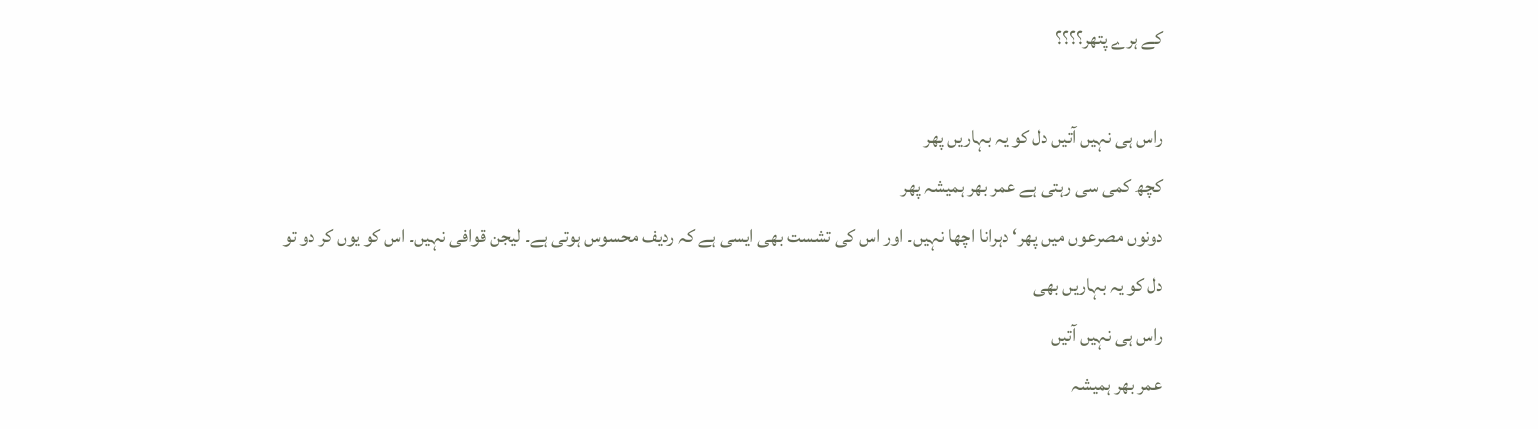کے ہرے پتھر؟؟؟؟

راس ہی نہیں آتیں دل کو یہ بہاریں پھر
کچھ کمی سی رہتی ہے عمر بھر ہمیشہ پھر
دونوں مصرعوں میں پھر‘ دہرانا اچھا نہیں۔ اور اس کی تشست بھی ایسی ہے کہ ردیف محسوس ہوتی ہے۔ لیجن قوافی نہیں۔ اس کو یوں کر دو تو
دل کو یہ بہاریں بھی
راس ہی نہیں آتیں
عمر بھر ہمیشہ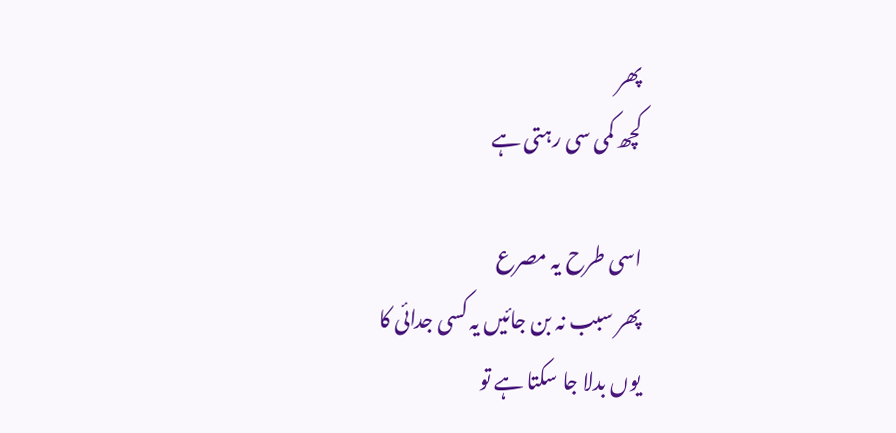پھر
کچھ کمی سی رہتی ہے

اسی طرح یہ مصرع
پھر سبب نہ بن جائیں یہ کسی جدائی کا
یوں بدلا جا سکتا ہے تو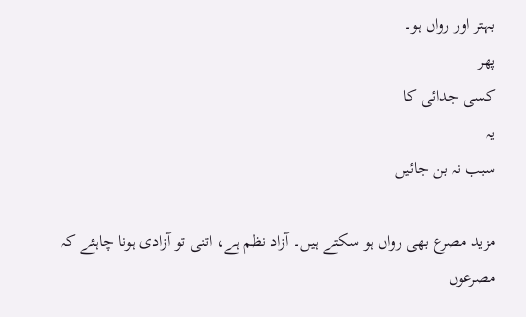بہتر اور رواں ہو۔
پھر
کسی جدائی کا
یہ
سبب نہ بن جائیں

مزید مصرع بھی رواں ہو سکتے ہیں۔ آزاد نظم ہے، اتنی تو آزادی ہونا چاہئے کہ مصرعوں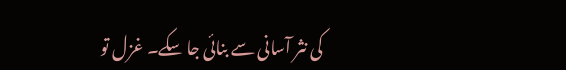کی نثر آسانی سے بنائی جا سکے۔ غزل تو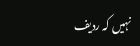نہیں کہ ردیف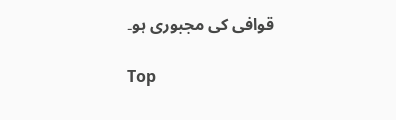قوافی کی مجبوری ہو۔

Top